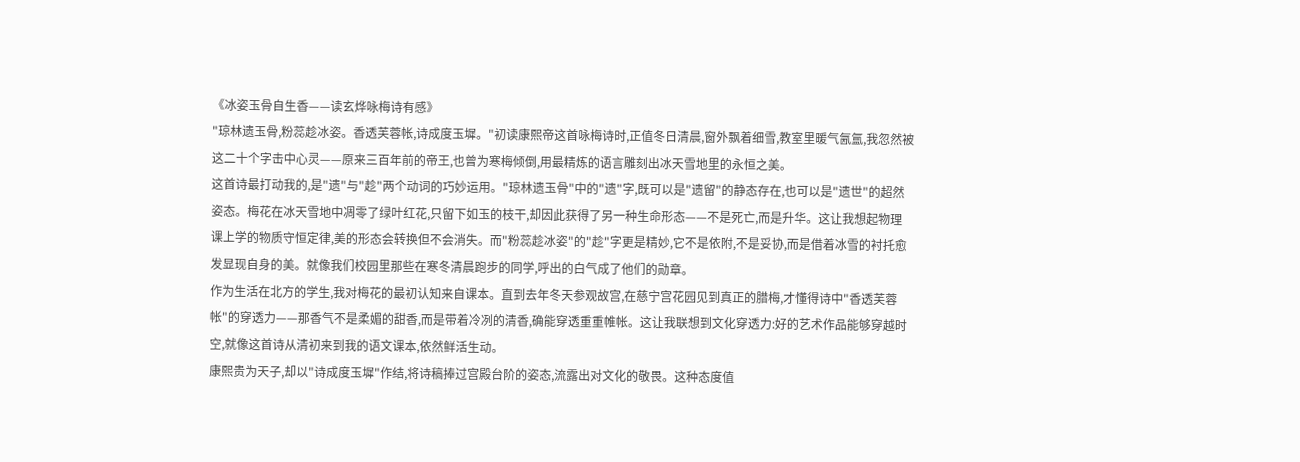《冰姿玉骨自生香——读玄烨咏梅诗有感》
"琼林遗玉骨,粉蕊趁冰姿。香透芙蓉帐,诗成度玉墀。"初读康熙帝这首咏梅诗时,正值冬日清晨,窗外飘着细雪,教室里暖气氤氲,我忽然被这二十个字击中心灵——原来三百年前的帝王,也曾为寒梅倾倒,用最精炼的语言雕刻出冰天雪地里的永恒之美。
这首诗最打动我的,是"遗"与"趁"两个动词的巧妙运用。"琼林遗玉骨"中的"遗"字,既可以是"遗留"的静态存在,也可以是"遗世"的超然姿态。梅花在冰天雪地中凋零了绿叶红花,只留下如玉的枝干,却因此获得了另一种生命形态——不是死亡,而是升华。这让我想起物理课上学的物质守恒定律,美的形态会转换但不会消失。而"粉蕊趁冰姿"的"趁"字更是精妙,它不是依附,不是妥协,而是借着冰雪的衬托愈发显现自身的美。就像我们校园里那些在寒冬清晨跑步的同学,呼出的白气成了他们的勋章。
作为生活在北方的学生,我对梅花的最初认知来自课本。直到去年冬天参观故宫,在慈宁宫花园见到真正的腊梅,才懂得诗中"香透芙蓉帐"的穿透力——那香气不是柔媚的甜香,而是带着冷冽的清香,确能穿透重重帷帐。这让我联想到文化穿透力:好的艺术作品能够穿越时空,就像这首诗从清初来到我的语文课本,依然鲜活生动。
康熙贵为天子,却以"诗成度玉墀"作结,将诗稿捧过宫殿台阶的姿态,流露出对文化的敬畏。这种态度值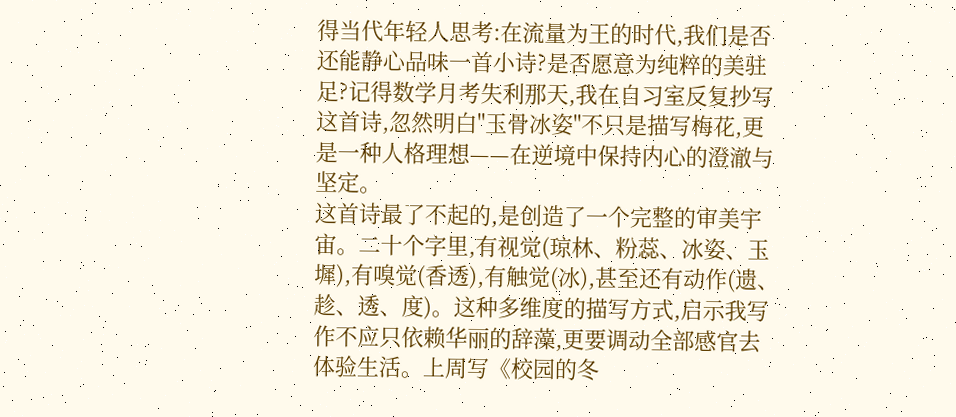得当代年轻人思考:在流量为王的时代,我们是否还能静心品味一首小诗?是否愿意为纯粹的美驻足?记得数学月考失利那天,我在自习室反复抄写这首诗,忽然明白"玉骨冰姿"不只是描写梅花,更是一种人格理想——在逆境中保持内心的澄澈与坚定。
这首诗最了不起的,是创造了一个完整的审美宇宙。二十个字里,有视觉(琼林、粉蕊、冰姿、玉墀),有嗅觉(香透),有触觉(冰),甚至还有动作(遗、趁、透、度)。这种多维度的描写方式,启示我写作不应只依赖华丽的辞藻,更要调动全部感官去体验生活。上周写《校园的冬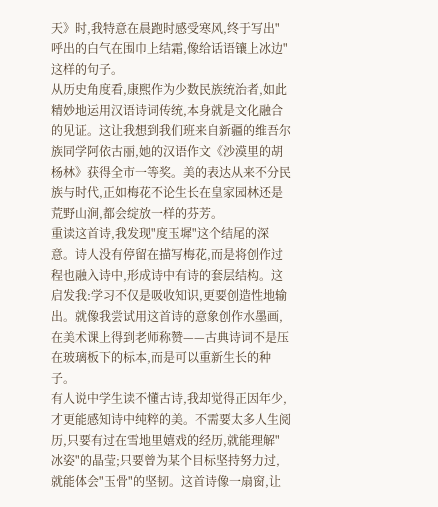天》时,我特意在晨跑时感受寒风,终于写出"呼出的白气在围巾上结霜,像给话语镶上冰边"这样的句子。
从历史角度看,康熙作为少数民族统治者,如此精妙地运用汉语诗词传统,本身就是文化融合的见证。这让我想到我们班来自新疆的维吾尔族同学阿依古丽,她的汉语作文《沙漠里的胡杨林》获得全市一等奖。美的表达从来不分民族与时代,正如梅花不论生长在皇家园林还是荒野山涧,都会绽放一样的芬芳。
重读这首诗,我发现"度玉墀"这个结尾的深意。诗人没有停留在描写梅花,而是将创作过程也融入诗中,形成诗中有诗的套层结构。这启发我:学习不仅是吸收知识,更要创造性地输出。就像我尝试用这首诗的意象创作水墨画,在美术课上得到老师称赞——古典诗词不是压在玻璃板下的标本,而是可以重新生长的种子。
有人说中学生读不懂古诗,我却觉得正因年少,才更能感知诗中纯粹的美。不需要太多人生阅历,只要有过在雪地里嬉戏的经历,就能理解"冰姿"的晶莹;只要曾为某个目标坚持努力过,就能体会"玉骨"的坚韧。这首诗像一扇窗,让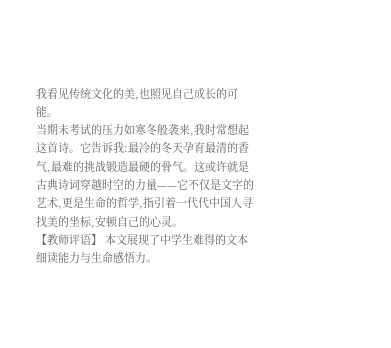我看见传统文化的美,也照见自己成长的可能。
当期末考试的压力如寒冬般袭来,我时常想起这首诗。它告诉我:最冷的冬天孕育最清的香气,最难的挑战锻造最硬的骨气。这或许就是古典诗词穿越时空的力量——它不仅是文字的艺术,更是生命的哲学,指引着一代代中国人寻找美的坐标,安顿自己的心灵。
【教师评语】 本文展现了中学生难得的文本细读能力与生命感悟力。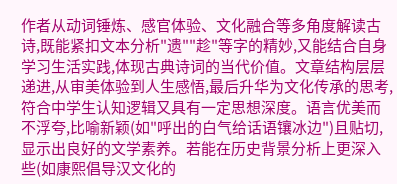作者从动词锤炼、感官体验、文化融合等多角度解读古诗,既能紧扣文本分析"遗""趁"等字的精妙,又能结合自身学习生活实践,体现古典诗词的当代价值。文章结构层层递进,从审美体验到人生感悟,最后升华为文化传承的思考,符合中学生认知逻辑又具有一定思想深度。语言优美而不浮夸,比喻新颖(如"呼出的白气给话语镶冰边")且贴切,显示出良好的文学素养。若能在历史背景分析上更深入些(如康熙倡导汉文化的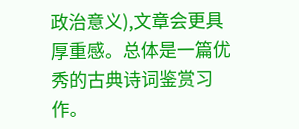政治意义),文章会更具厚重感。总体是一篇优秀的古典诗词鉴赏习作。